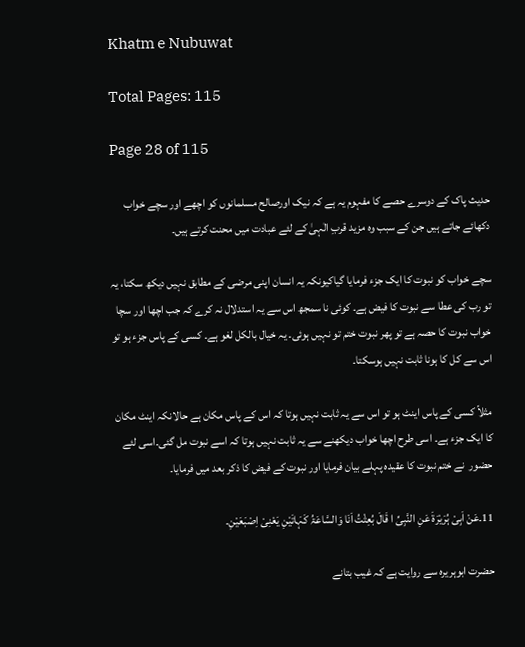Khatm e Nubuwat

Total Pages: 115

Page 28 of 115

حدیث پاک کے دوسرے حصے کا مفہوم یہ ہے کہ نیک اورصالح مسلمانوں کو اچھے اور سچے خواب دکھائے جاتے ہیں جن کے سبب وہ مزید قربِ الٰہیٰ کے لئے عبادت میں محنت کرتے ہیں۔

سچے خواب کو نبوت کا ایک جزء فرمایا گیاکیونکہ یہ انسان اپنی مرضی کے مطابق نہیں دیکھ سکتا، یہ تو رب کی عطا سے نبوت کا فیض ہے۔ کوئی نا سمجھ اس سے یہ استدلال نہ کرے کہ جب اچھا اور سچا خواب نبوت کا حصہ ہے تو پھر نبوت ختم تو نہیں ہوئی۔ یہ خیال بالکل لغو ہے۔ کسی کے پاس جزء ہو تو اس سے کل کا ہونا ثابت نہیں ہوسکتا۔

مثلاً کسی کے پاس اینٹ ہو تو اس سے یہ ثابت نہیں ہوتا کہ اس کے پاس مکان ہے حالانکہ اینٹ مکان کا ایک جزء ہے۔ اسی طرح اچھا خواب دیکھنے سے یہ ثابت نہیں ہوتا کہ اسے نبوت مل گئی۔اسی لئے حضور  نے ختم نبوت کا عقیدہ پہلے بیان فرمایا اور نبوت کے فیض کا ذکر بعد میں فرمایا۔

11۔عَنْ اَبِیْ ہُرَیْرَۃَ عَنِ النَّبِیِّ ا قَالَ بُعِثْتُ اَنَا وَالسَّاعَۃُ کَہَاتَیْنِ یَعْنِیْ اِصْبَعَیْنِ۔

حضرت ابوہریرہ سے روایت ہے کہ غیب بتانے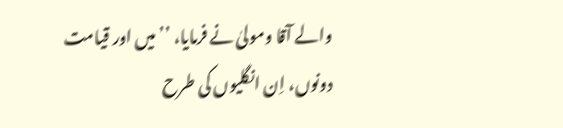والے آقا ومولیٰ نے فرمایا، ’’میں اور قیامت دونوں، اِن انگلیوں کی طرح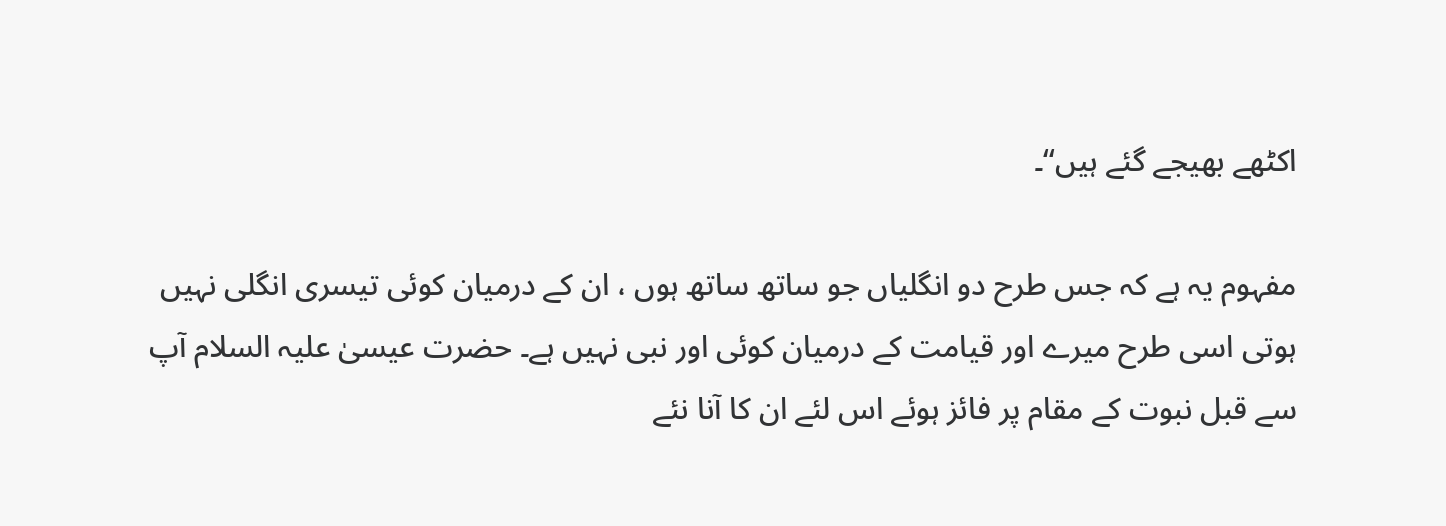اکٹھے بھیجے گئے ہیں‘‘۔

مفہوم یہ ہے کہ جس طرح دو انگلیاں جو ساتھ ساتھ ہوں ، ان کے درمیان کوئی تیسری انگلی نہیں ہوتی اسی طرح میرے اور قیامت کے درمیان کوئی اور نبی نہیں ہے۔ حضرت عیسیٰ علیہ السلام آپ سے قبل نبوت کے مقام پر فائز ہوئے اس لئے ان کا آنا نئے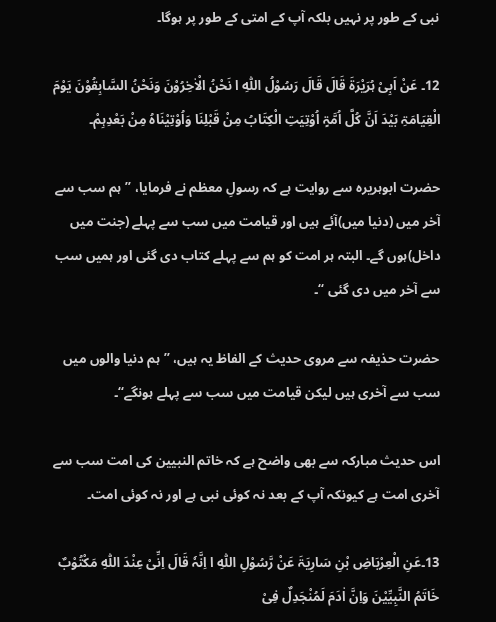نبی کے طور پر نہیں بلکہ آپ کے امتی کے طور پر ہوگا۔

12۔ عَنْ اَبِیْ ہُرَیْرَۃَ قَالَ قَالَ رَسُوْلُ اللّٰہِ ا نَحْنُ الْاٰخِرُوْنَ وَنَحْنُ السَّابِقُوْنَ یَوْمَ الْقِیَامَۃِ بَیْدَ اَنَّ کُلَّ اُمَّۃٍ اُوْتِیَتِ الْکِتَابُ مِنْ قَبْلِنَا وَاُوْتِیْنَاہُ مِنْ بَعْدِہِمْ۔

حضرت ابوہریرہ سے روایت ہے کہ رسولِ معظم نے فرمایا، ’’ہم سب سے آخر میں (دنیا میں)آئے ہیں اور قیامت میں سب سے پہلے (جنت میں داخل)ہوں گے۔ البتہ ہر امت کو ہم سے پہلے کتاب دی گئی اور ہمیں سب سے آخر میں دی گئی ‘‘۔

حضرت حذیفہ سے مروی حدیث کے الفاظ یہ ہیں، ’’ہم دنیا والوں میں سب سے آخری ہیں لیکن قیامت میں سب سے پہلے ہونگے‘‘۔

اس حدیث مبارکہ سے بھی واضح ہے کہ خاتم النبیین کی امت سب سے آخری امت ہے کیونکہ آپ کے بعد نہ کوئی نبی ہے اور نہ کوئی امت۔

13۔عَنِ الْعِرْبَاضِ بْنِ سَارِیَۃَ عَنْ رَّسُوْلِ اللّٰہِ ا اِنَّہٗ قَالَ اِنِّیْ عِنْدَ اللّٰہِ مَکْتُوْبٌ خَاتَمُ النَّبِیِّیْنَ وَاِنَّ اٰدَمَ لَمُنْجَدِلٌ فِیْ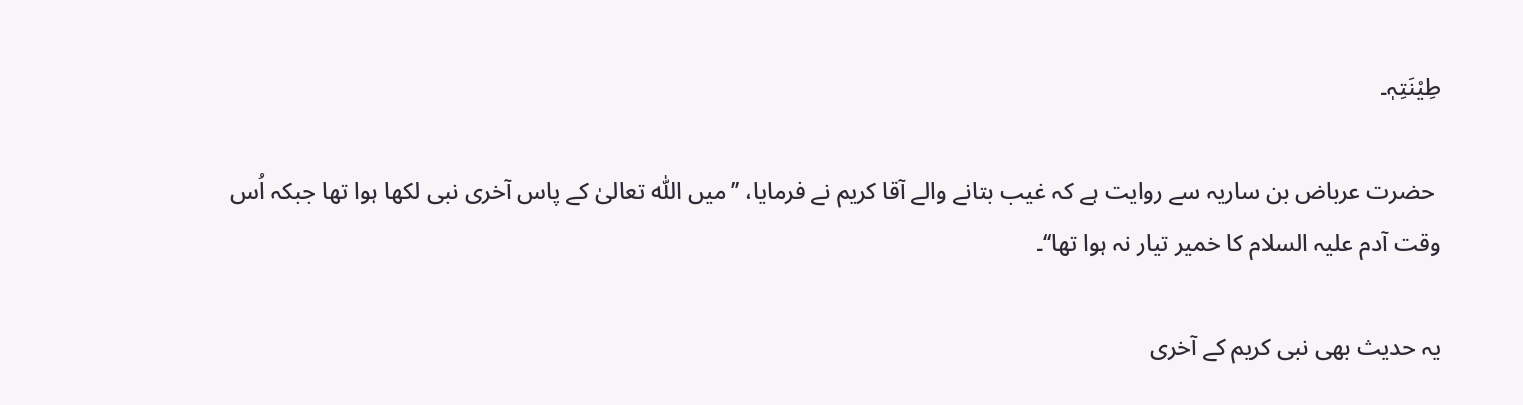طِیْنَتِہٖ۔

 حضرت عرباض بن ساریہ سے روایت ہے کہ غیب بتانے والے آقا کریم نے فرمایا، ’’میں اللّٰہ تعالیٰ کے پاس آخری نبی لکھا ہوا تھا جبکہ اُس وقت آدم علیہ السلام کا خمیر تیار نہ ہوا تھا‘‘۔

یہ حدیث بھی نبی کریم کے آخری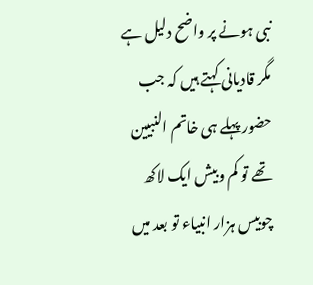نبی ہونے پر واضح دلیل ہے مگر قادیانی کہتے ہیں کہ جب حضور پہلے ہی خاتم النبیین تھے تو کم وبیش ایک لاکھ چوبیس ہزار انبیاء تو بعد میں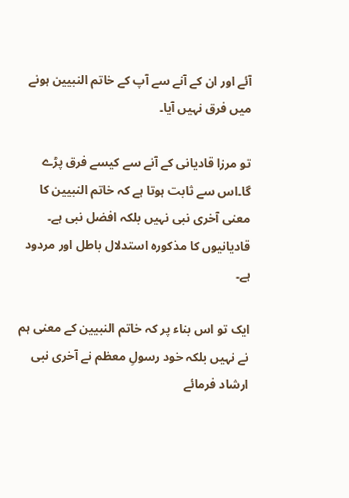آئے اور ان کے آنے سے آپ کے خاتم النبیین ہونے میں فرق نہیں آیا۔

تو مرزا قادیانی کے آنے سے کیسے فرق پڑے گا۔اس سے ثابت ہوتا ہے کہ خاتم النبیین کا معنی آخری نبی نہیں بلکہ افضل نبی ہے۔ قادیانیوں کا مذکورہ استدلال باطل اور مردود ہے۔

ایک تو اس بناء پر کہ خاتم النبیین کے معنی ہم نے نہیں بلکہ خود رسولِ معظم نے آخری نبی ارشاد فرمائے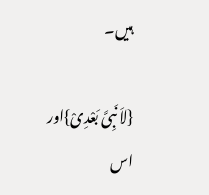ہیں۔

{لاَ نَبِیَّ بَعْدِیْ}اور اس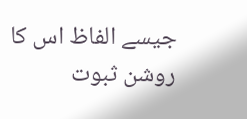جیسے الفاظ اس کا روشن ثبوت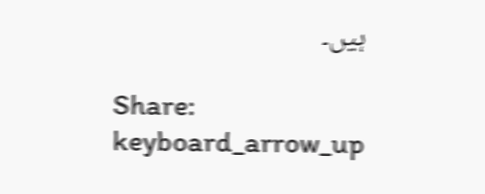ہیں۔

Share:
keyboard_arrow_up